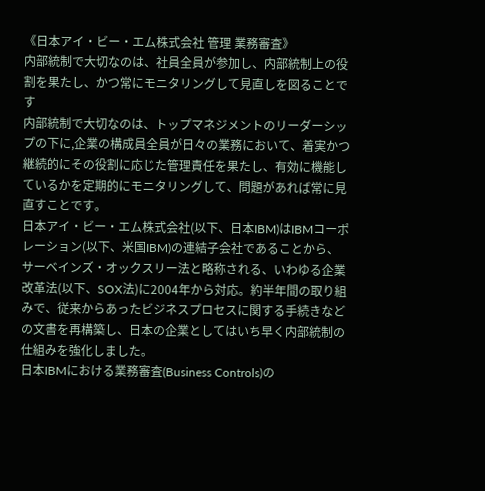《日本アイ・ビー・エム株式会社 管理 業務審査》
内部統制で大切なのは、社員全員が参加し、内部統制上の役割を果たし、かつ常にモニタリングして見直しを図ることです
内部統制で大切なのは、トップマネジメントのリーダーシップの下に,企業の構成員全員が日々の業務において、着実かつ継続的にその役割に応じた管理責任を果たし、有効に機能しているかを定期的にモニタリングして、問題があれば常に見直すことです。
日本アイ・ビー・エム株式会社(以下、日本IBM)はIBMコーポレーション(以下、米国IBM)の連結子会社であることから、サーベインズ・オックスリー法と略称される、いわゆる企業改革法(以下、SOX法)に2004年から対応。約半年間の取り組みで、従来からあったビジネスプロセスに関する手続きなどの文書を再構築し、日本の企業としてはいち早く内部統制の仕組みを強化しました。
日本IBMにおける業務審査(Business Controls)の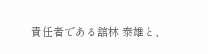責任者である舘林 泰雄と、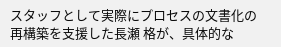スタッフとして実際にプロセスの文書化の再構築を支援した長瀬 格が、具体的な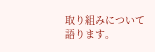取り組みについて語ります。